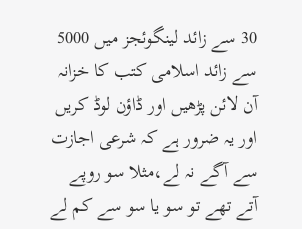30 سے زائد لینگوئجز میں 5000 سے زائد اسلامی کتب کا خزانہ آن لائن پڑھیں اور ڈاؤن لوڈ کریں
اور یہ ضرور ہے کہ شرعی اجازت سے آگے نہ لے،مثلا سو روپے آتے تھے تو سو یا سو سے کم لے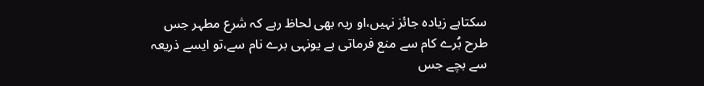سکتاہے زیادہ جائز نہیں،او ریہ بھی لحاظ رہے کہ شرع مطہر جس طرح بُرے کام سے منع فرماتی ہے یونہی برے نام سے،تو ایسے ذریعہ سے بچے جس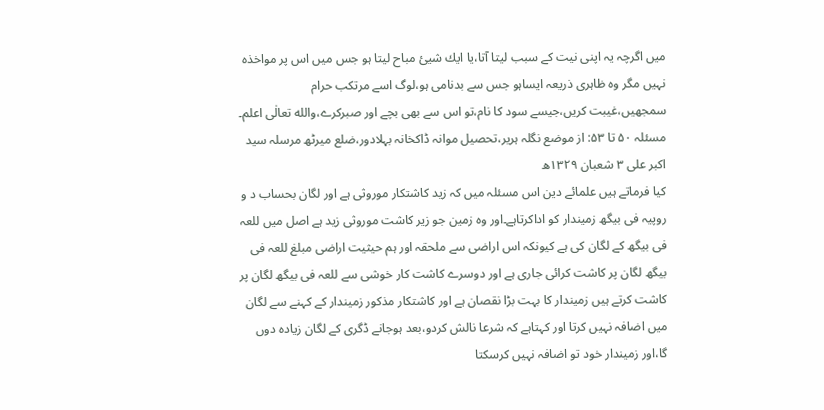میں اگرچہ یہ اپنی نیت کے سبب لیتا آتا،یا ایك شیئ مباح لیتا ہو جس میں اس پر مواخذہ نہیں مگر وہ ظاہری ذریعہ ایساہو جس سے بدنامی ہو،لوگ اسے مرتکب حرام سمجھیں،غیبت کریں،جیسے سود کا نام،تو اس سے بھی بچے اور صبرکرے،والله تعالٰی اعلم۔
مسئلہ ۵۰ تا ۵۳: از موضع نگلہ ہریر،تحصیل موانہ ڈاکخانہ بہلادور،ضلع میرٹھ مرسلہ سید اکبر علی ۳ شعبان ۱۳۲۹ھ
کیا فرماتے ہیں علمائے دین اس مسئلہ میں کہ زید کاشتکار موروثی ہے اور لگان بحساب د و روپیہ فی بیگھ زمیندار کو اداکرتاہے۔اور وہ زمین جو زیر کاشت موروثی زید ہے اصل میں للعہ فی بیگھ کے لگان کی ہے کیونکہ اس اراضی سے ملحقہ اور ہم حیثیت اراضی مبلغ للعہ فی بیگھ لگان پر کاشت کرائی جاری ہے اور دوسرے کاشت کار خوشی سے للعہ فی بیگھ لگان پر کاشت کرتے ہیں زمیندار کا بہت بڑا نقصان ہے اور کاشتکار مذکور زمیندار کے کہنے سے لگان میں اضافہ نہیں کرتا اور کہتاہے کہ شرعا نالش کردو،بعد ہوجانے ڈگری کے لگان زیادہ دوں گا،اور زمیندار خود تو اضافہ نہیں کرسکتا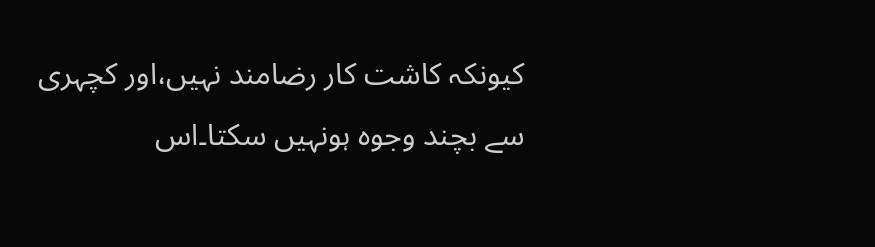کیونکہ کاشت کار رضامند نہیں،اور کچہری سے بچند وجوہ ہونہیں سکتا۔اس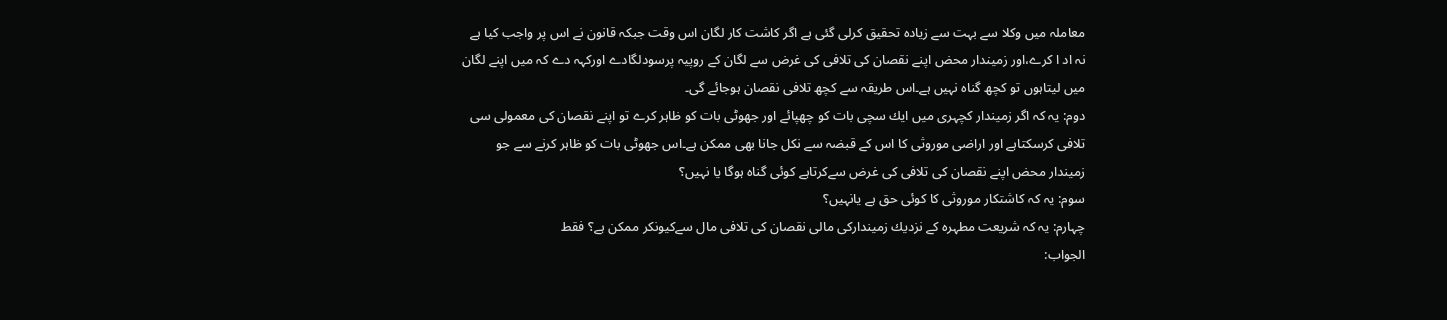معاملہ میں وکلا سے بہت سے زیادہ تحقیق کرلی گئی ہے اگر کاشت کار لگان اس وقت جبکہ قانون نے اس پر واجب کیا ہے نہ اد ا کرے،اور زمیندار محض اپنے نقصان کی تلافی کی غرض سے لگان کے روپیہ پرسودلگادے اورکہہ دے کہ میں اپنے لگان میں لیتاہوں تو کچھ گناہ نہیں ہے۔اس طریقہ سے کچھ تلافی نقصان ہوجائے گی۔
دوم: یہ کہ اگر زمیندار کچہری میں ایك سچی بات کو چھپائے اور جھوٹی بات کو ظاہر کرے تو اپنے نقصان کی معمولی سی تلافی کرسکتاہے اور اراضی موروثی کا اس کے قبضہ سے نکل جانا بھی ممکن ہے۔اس جھوٹی بات کو ظاہر کرنے سے جو زمیندار محض اپنے نقصان کی تلافی کی غرض سےکرتاہے کوئی گناہ ہوگا یا نہیں؟
سوم: یہ کہ کاشتکار موروثی کا کوئی حق ہے یانہیں؟
چہارم: یہ کہ شریعت مطہرہ کے نزدیك زمیندارکی مالی نقصان کی تلافی مال سےکیونکر ممکن ہے؟ فقط
الجواب: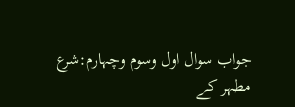جواب سوال اول وسوم وچہارم:شرع مطہر کے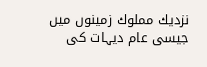نزدیك مملوك زمینوں میں جیسی عام دیہات کی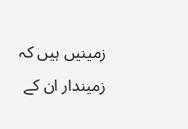زمینیں ہیں کہ زمیندار ان کے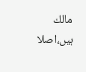مالك ہیں،اصلا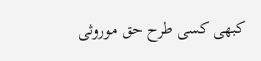کبھی کسی طرح حق موروثی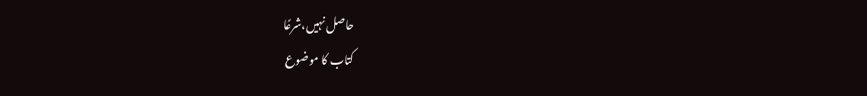حاصل نہیں،شرعًا
کتاب کا موضوع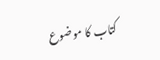کتاب کا موضوع